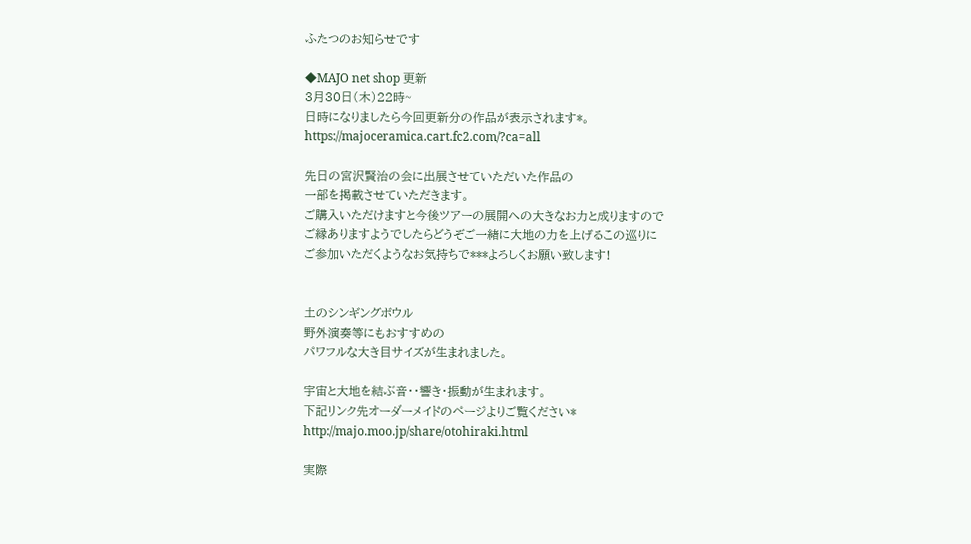ふたつのお知らせです

◆MAJO net shop 更新
3月30日(木)22時~
日時になりましたら今回更新分の作品が表示されます*。
https://majoceramica.cart.fc2.com/?ca=all

先日の宮沢賢治の会に出展させていただいた作品の
一部を掲載させていただきます。
ご購入いただけますと今後ツアーの展開への大きなお力と成りますので
ご縁ありますようでしたらどうぞご一緒に大地の力を上げるこの巡りに
ご参加いただくようなお気持ちで***よろしくお願い致します!


土のシンギングボウル
野外演奏等にもおすすめの
パワフルな大き目サイズが生まれました。

宇宙と大地を結ぶ音・・響き・振動が生まれます。
下記リンク先オーダーメイドのページよりご覧ください*
http://majo.moo.jp/share/otohiraki.html

実際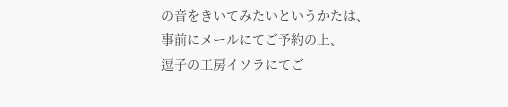の音をきいてみたいというかたは、
事前にメールにてご予約の上、
逗子の工房イソラにてご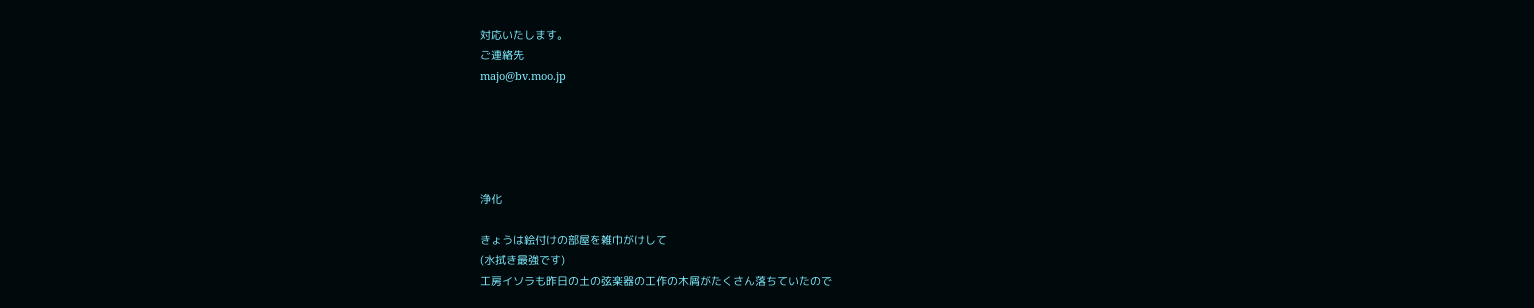対応いたします。
ご連絡先
majo@bv.moo.jp





浄化

きょうは絵付けの部屋を雑巾がけして
(水拭き最強です)
工房イソラも昨日の土の弦楽器の工作の木屑がたくさん落ちていたので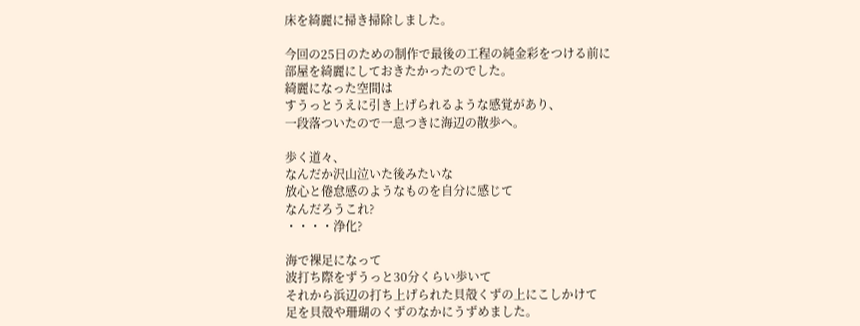床を綺麗に掃き掃除しました。

今回の25日のための制作で最後の工程の純金彩をつける前に
部屋を綺麗にしておきたかったのでした。
綺麗になった空間は
すうっとうえに引き上げられるような感覚があり、
一段落ついたので一息つきに海辺の散歩へ。

歩く道々、
なんだか沢山泣いた後みたいな
放心と倦怠感のようなものを自分に感じて
なんだろうこれ?
・・・・浄化?

海で裸足になって
波打ち際をずうっと30分くらい歩いて
それから浜辺の打ち上げられた貝殻くずの上にこしかけて
足を貝殻や珊瑚のくずのなかにうずめました。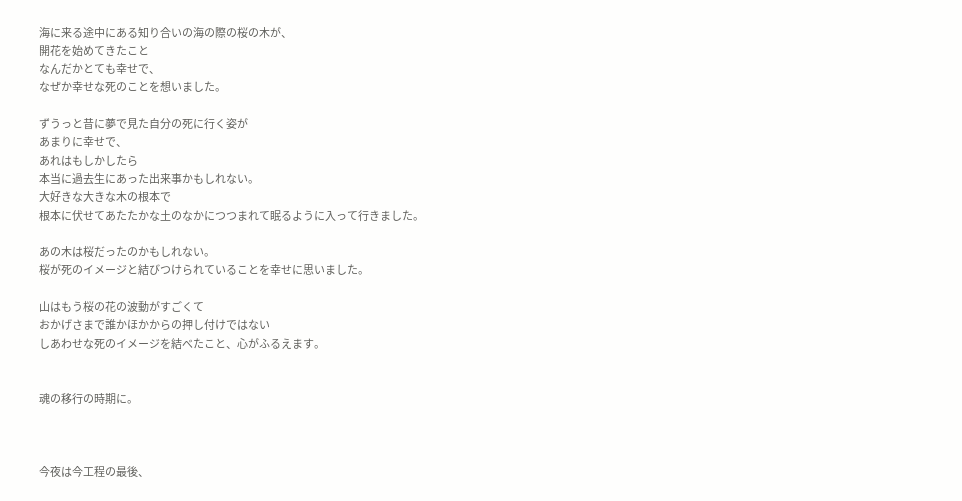海に来る途中にある知り合いの海の際の桜の木が、
開花を始めてきたこと
なんだかとても幸せで、
なぜか幸せな死のことを想いました。

ずうっと昔に夢で見た自分の死に行く姿が
あまりに幸せで、
あれはもしかしたら
本当に過去生にあった出来事かもしれない。
大好きな大きな木の根本で
根本に伏せてあたたかな土のなかにつつまれて眠るように入って行きました。

あの木は桜だったのかもしれない。
桜が死のイメージと結びつけられていることを幸せに思いました。

山はもう桜の花の波動がすごくて
おかげさまで誰かほかからの押し付けではない
しあわせな死のイメージを結べたこと、心がふるえます。


魂の移行の時期に。



今夜は今工程の最後、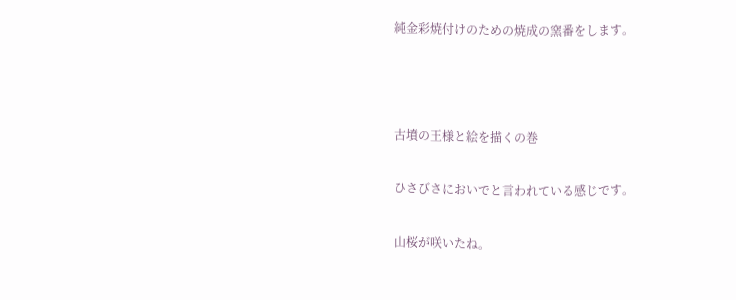純金彩焼付けのための焼成の窯番をします。



古墳の王様と絵を描くの巻

ひさびさにおいでと言われている感じです。

山桜が咲いたね。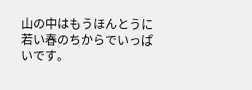山の中はもうほんとうに若い春のちからでいっぱいです。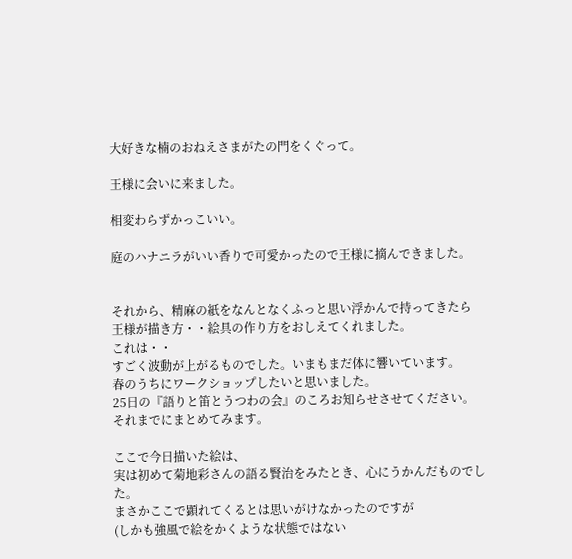大好きな楠のおねえさまがたの門をくぐって。

王様に会いに来ました。

相変わらずかっこいい。

庭のハナニラがいい香りで可愛かったので王様に摘んできました。


それから、精麻の紙をなんとなくふっと思い浮かんで持ってきたら
王様が描き方・・絵具の作り方をおしえてくれました。
これは・・
すごく波動が上がるものでした。いまもまだ体に響いています。
春のうちにワークショップしたいと思いました。
25日の『語りと笛とうつわの会』のころお知らせさせてください。
それまでにまとめてみます。

ここで今日描いた絵は、
実は初めて菊地彩さんの語る賢治をみたとき、心にうかんだものでした。
まさかここで顕れてくるとは思いがけなかったのですが
(しかも強風で絵をかくような状態ではない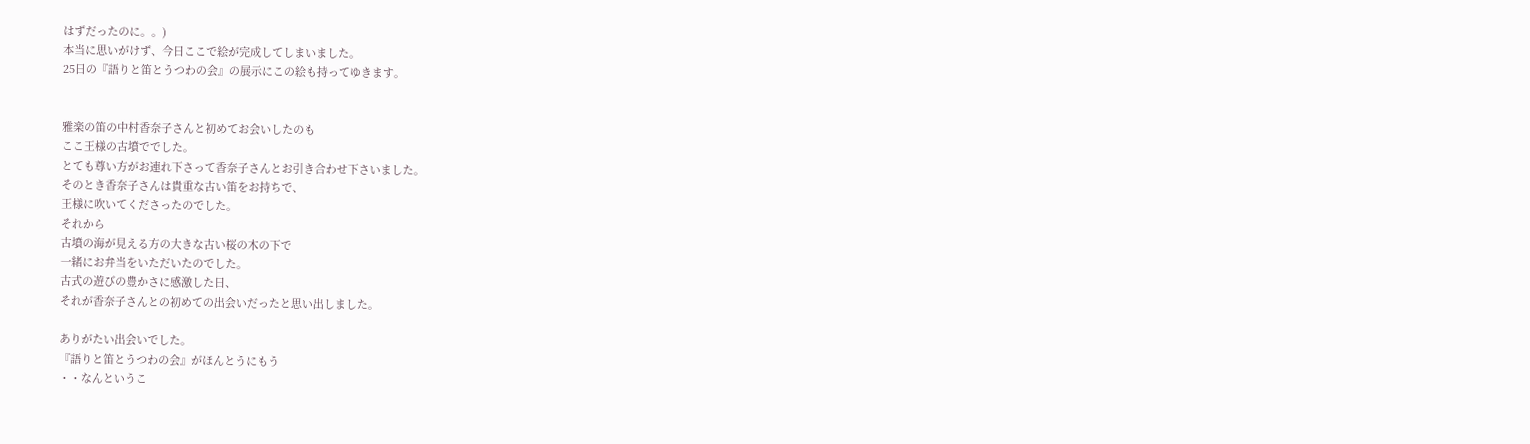はずだったのに。。)
本当に思いがけず、今日ここで絵が完成してしまいました。
25日の『語りと笛とうつわの会』の展示にこの絵も持ってゆきます。


雅楽の笛の中村香奈子さんと初めてお会いしたのも
ここ王様の古墳ででした。
とても尊い方がお連れ下さって香奈子さんとお引き合わせ下さいました。
そのとき香奈子さんは貴重な古い笛をお持ちで、
王様に吹いてくださったのでした。
それから
古墳の海が見える方の大きな古い桜の木の下で
一緒にお弁当をいただいたのでした。
古式の遊びの豊かさに感激した日、
それが香奈子さんとの初めての出会いだったと思い出しました。

ありがたい出会いでした。
『語りと笛とうつわの会』がほんとうにもう
・・なんというこ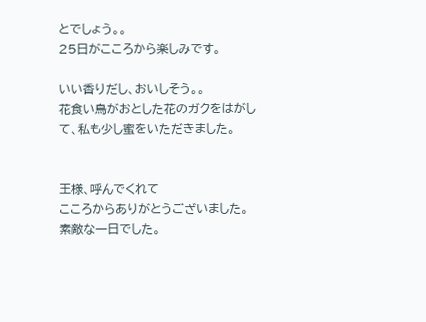とでしょう。。
25日がこころから楽しみです。

いい香りだし、おいしそう。。
花食い鳥がおとした花のガクをはがして、私も少し蜜をいただきました。


王様、呼んでくれて
こころからありがとうございました。
素敵な一日でした。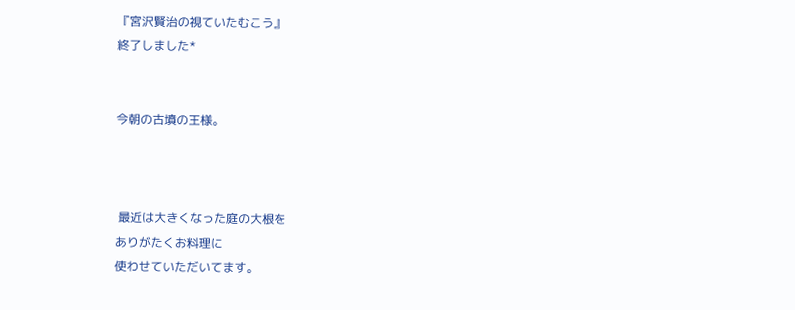『宮沢賢治の視ていたむこう』
終了しました*


今朝の古墳の王様。



 最近は大きくなった庭の大根を
ありがたくお料理に
使わせていただいてます。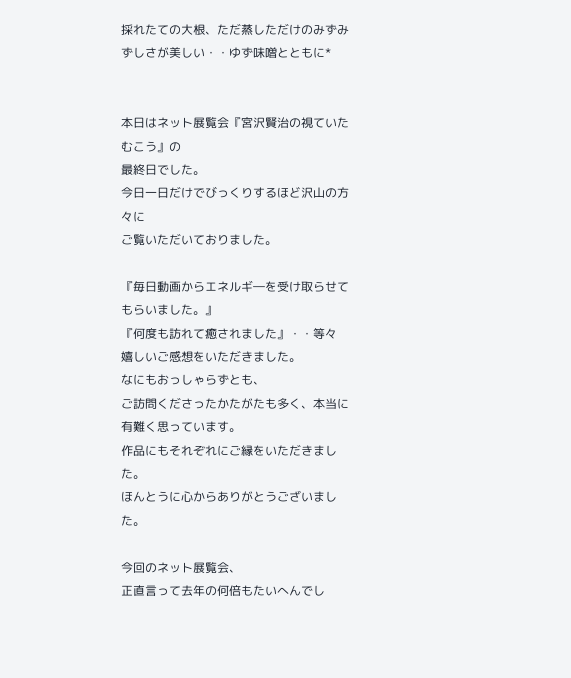採れたての大根、ただ蒸しただけのみずみずしさが美しい・・ゆず味噌とともに*


本日はネット展覧会『宮沢賢治の視ていたむこう』の
最終日でした。
今日一日だけでびっくりするほど沢山の方々に
ご覧いただいておりました。

『毎日動画からエネルギ―を受け取らせてもらいました。』
『何度も訪れて癒されました』・・等々
嬉しいご感想をいただきました。
なにもおっしゃらずとも、
ご訪問くださったかたがたも多く、本当に有難く思っています。
作品にもそれぞれにご縁をいただきました。
ほんとうに心からありがとうございました。

今回のネット展覧会、
正直言って去年の何倍もたいへんでし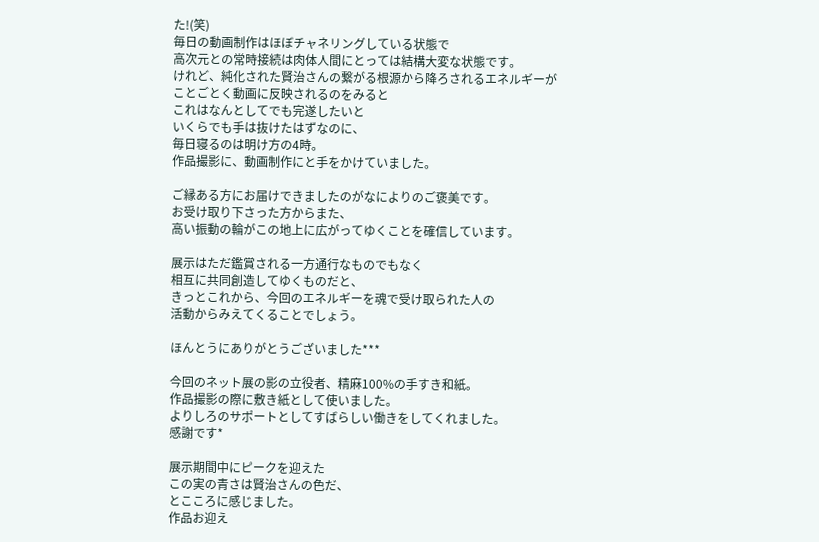た!(笑)
毎日の動画制作はほぼチャネリングしている状態で
高次元との常時接続は肉体人間にとっては結構大変な状態です。
けれど、純化された賢治さんの繋がる根源から降ろされるエネルギーが
ことごとく動画に反映されるのをみると
これはなんとしてでも完遂したいと
いくらでも手は抜けたはずなのに、
毎日寝るのは明け方の4時。
作品撮影に、動画制作にと手をかけていました。

ご縁ある方にお届けできましたのがなによりのご褒美です。
お受け取り下さった方からまた、
高い振動の輪がこの地上に広がってゆくことを確信しています。

展示はただ鑑賞される一方通行なものでもなく
相互に共同創造してゆくものだと、
きっとこれから、今回のエネルギーを魂で受け取られた人の
活動からみえてくることでしょう。

ほんとうにありがとうございました***

今回のネット展の影の立役者、精麻100%の手すき和紙。
作品撮影の際に敷き紙として使いました。
よりしろのサポートとしてすばらしい働きをしてくれました。
感謝です*

展示期間中にピークを迎えた
この実の青さは賢治さんの色だ、
とこころに感じました。
作品お迎え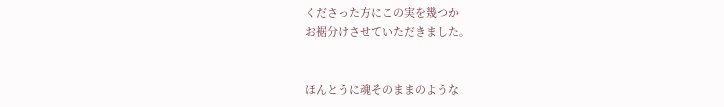くださった方にこの実を幾つか
お裾分けさせていただきました。


ほんとうに魂そのままのような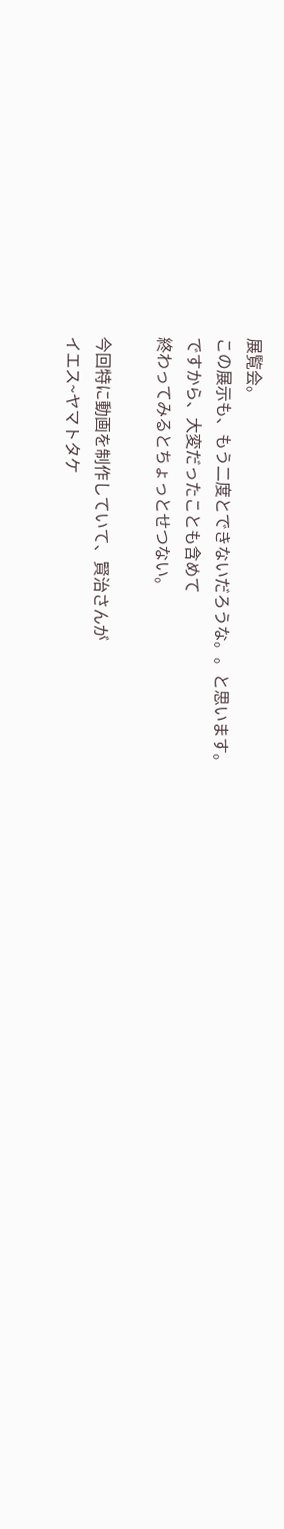展覧会。
この展示も、もう二度とできないだろうな。。と思います。
ですから、大変だったことも含めて
終わってみるとちょっとせつない。

今回特に動画を制作していて、賢治さんが
イエス~ヤマトタケ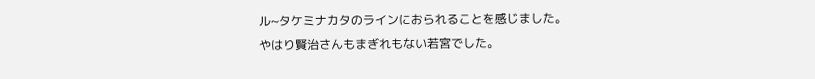ル~タケミナカタのラインにおられることを感じました。
やはり賢治さんもまぎれもない若宮でした。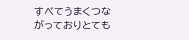すべてうまくつながっておりとても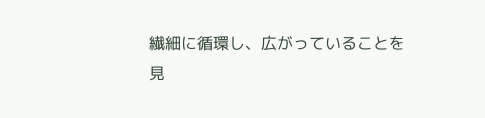繊細に循環し、広がっていることを
見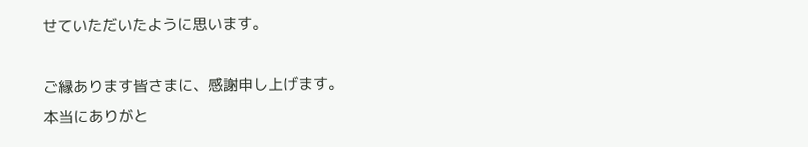せていただいたように思います。

ご縁あります皆さまに、感謝申し上げます。
本当にありがと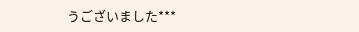うございました***